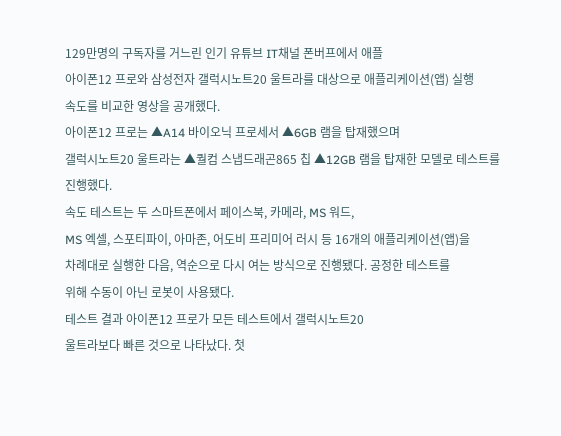129만명의 구독자를 거느린 인기 유튜브 IT채널 폰버프에서 애플
아이폰12 프로와 삼성전자 갤럭시노트20 울트라를 대상으로 애플리케이션(앱) 실행
속도를 비교한 영상을 공개했다.
아이폰12 프로는 ▲A14 바이오닉 프로세서 ▲6GB 램을 탑재했으며
갤럭시노트20 울트라는 ▲퀄컴 스냅드래곤865 칩 ▲12GB 램을 탑재한 모델로 테스트를
진행했다.
속도 테스트는 두 스마트폰에서 페이스북, 카메라, MS 워드,
MS 엑셀, 스포티파이, 아마존, 어도비 프리미어 러시 등 16개의 애플리케이션(앱)을
차례대로 실행한 다음, 역순으로 다시 여는 방식으로 진행됐다. 공정한 테스트를
위해 수동이 아닌 로봇이 사용됐다.
테스트 결과 아이폰12 프로가 모든 테스트에서 갤럭시노트20
울트라보다 빠른 것으로 나타났다. 첫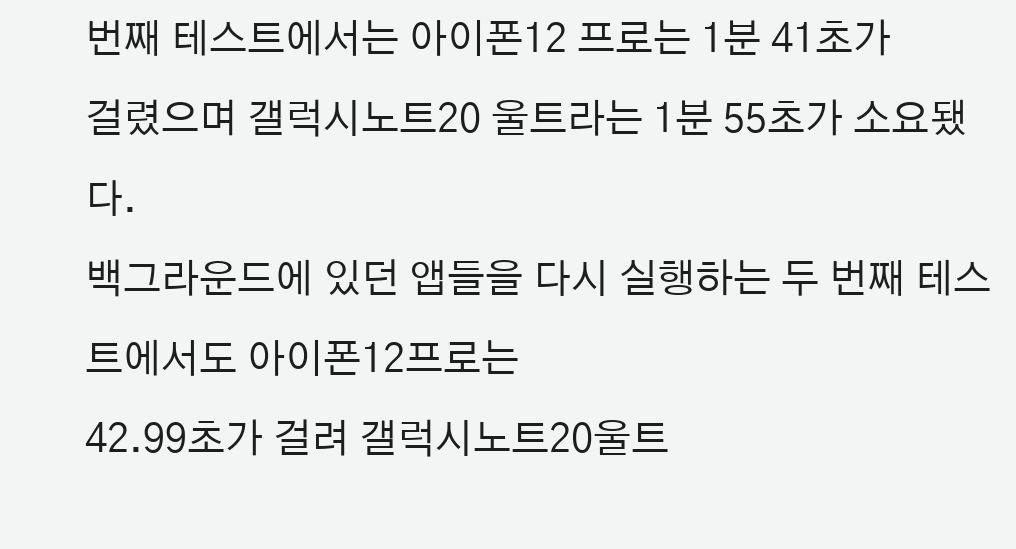번째 테스트에서는 아이폰12 프로는 1분 41초가
걸렸으며 갤럭시노트20 울트라는 1분 55초가 소요됐다.
백그라운드에 있던 앱들을 다시 실행하는 두 번째 테스트에서도 아이폰12프로는
42.99초가 걸려 갤럭시노트20울트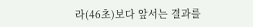라(46초)보다 앞서는 결과를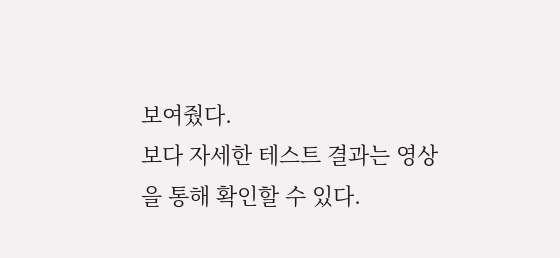보여줬다.
보다 자세한 테스트 결과는 영상을 통해 확인할 수 있다.